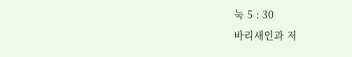눅 5 : 30
바리새인과 저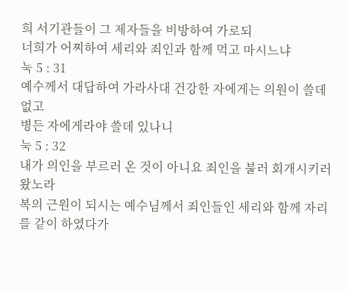희 서기관들이 그 제자들을 비방하여 가로되
너희가 어찌하여 세리와 죄인과 함께 먹고 마시느냐
눅 5 : 31
예수께서 대답하여 가라사대 건강한 자에게는 의원이 쓸데 없고
병든 자에게라야 쓸데 있나니
눅 5 : 32
내가 의인을 부르러 온 것이 아니요 죄인을 불러 회개시키러 왔노라
복의 근원이 되시는 예수님께서 죄인들인 세리와 함께 자리를 같이 하였다가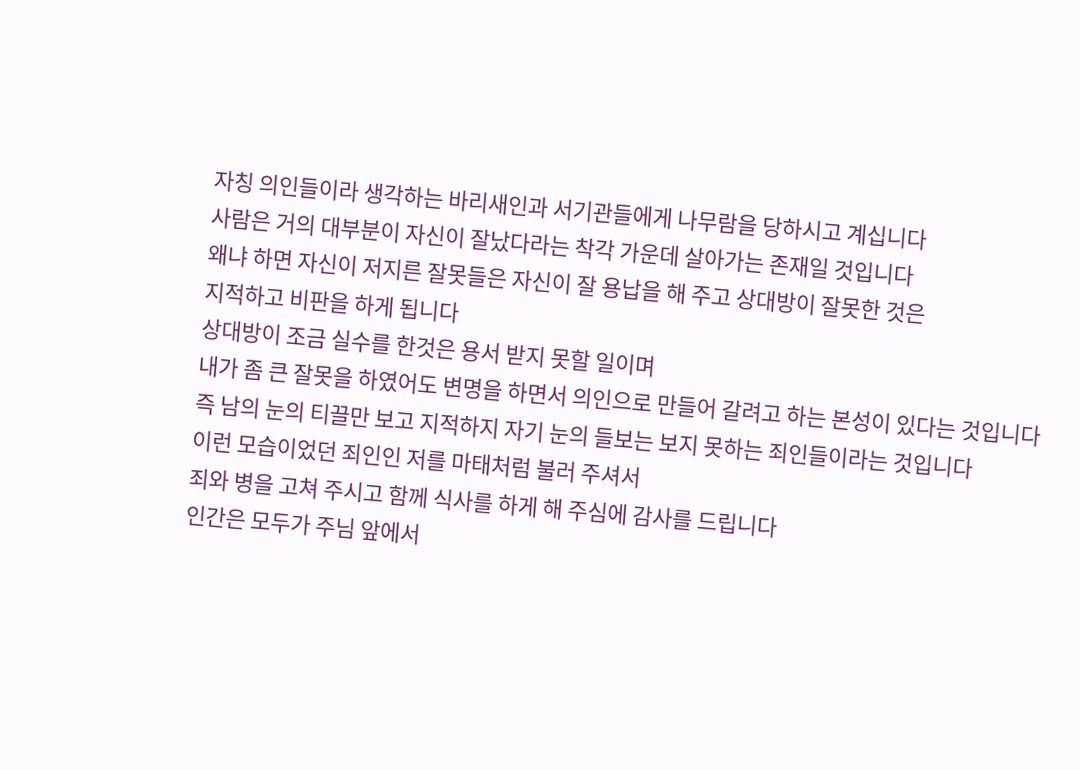자칭 의인들이라 생각하는 바리새인과 서기관들에게 나무람을 당하시고 계십니다
사람은 거의 대부분이 자신이 잘났다라는 착각 가운데 살아가는 존재일 것입니다
왜냐 하면 자신이 저지른 잘못들은 자신이 잘 용납을 해 주고 상대방이 잘못한 것은
지적하고 비판을 하게 됩니다
상대방이 조금 실수를 한것은 용서 받지 못할 일이며
내가 좀 큰 잘못을 하였어도 변명을 하면서 의인으로 만들어 갈려고 하는 본성이 있다는 것입니다
즉 남의 눈의 티끌만 보고 지적하지 자기 눈의 들보는 보지 못하는 죄인들이라는 것입니다
이런 모습이었던 죄인인 저를 마태처럼 불러 주셔서
죄와 병을 고쳐 주시고 함께 식사를 하게 해 주심에 감사를 드립니다
인간은 모두가 주님 앞에서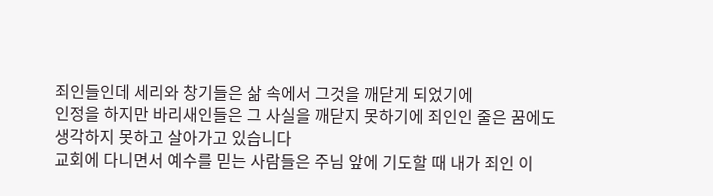죄인들인데 세리와 창기들은 삶 속에서 그것을 깨닫게 되었기에
인정을 하지만 바리새인들은 그 사실을 깨닫지 못하기에 죄인인 줄은 꿈에도
생각하지 못하고 살아가고 있습니다
교회에 다니면서 예수를 믿는 사람들은 주님 앞에 기도할 때 내가 죄인 이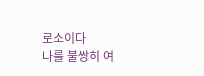로소이다
나를 불쌍히 여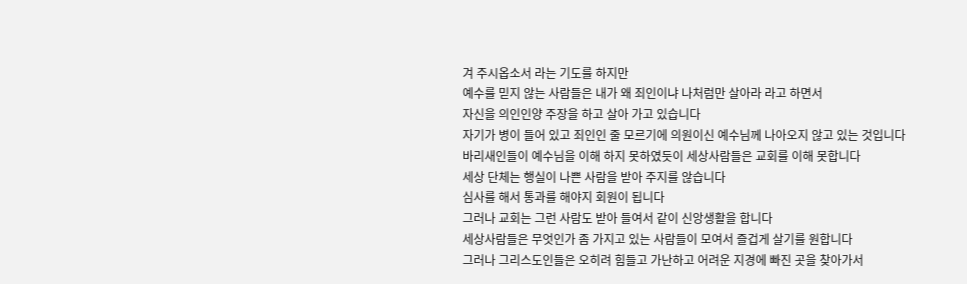겨 주시옵소서 라는 기도를 하지만
예수를 믿지 않는 사람들은 내가 왜 죄인이냐 나처럼만 살아라 라고 하면서
자신을 의인인양 주장을 하고 살아 가고 있습니다
자기가 병이 들어 있고 죄인인 줄 모르기에 의원이신 예수님께 나아오지 않고 있는 것입니다
바리새인들이 예수님을 이해 하지 못하였듯이 세상사람들은 교회를 이해 못합니다
세상 단체는 행실이 나쁜 사람을 받아 주지를 않습니다
심사를 해서 통과를 해야지 회원이 됩니다
그러나 교회는 그런 사람도 받아 들여서 같이 신앙생활을 합니다
세상사람들은 무엇인가 좀 가지고 있는 사람들이 모여서 즐겁게 살기를 원합니다
그러나 그리스도인들은 오히려 힘들고 가난하고 어려운 지경에 빠진 곳을 찾아가서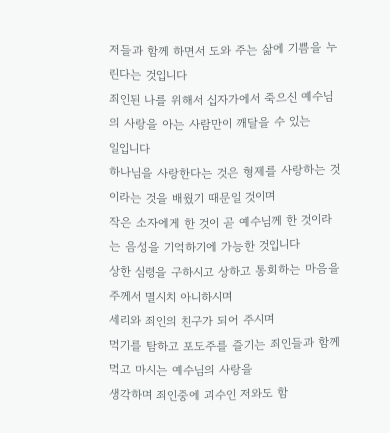저들과 함께 하면서 도와 주는 삶에 기쁨을 누린다는 것입니다
죄인된 나를 위해서 십자가에서 죽으신 예수님의 사랑을 아는 사람만이 깨달을 수 있는
일입니다
하나님을 사랑한다는 것은 형제를 사랑하는 것이라는 것을 배웠기 때문일 것이며
작은 소자에게 한 것이 곧 예수님께 한 것이라는 음성을 기억하기에 가능한 것입니다
상한 심령을 구하시고 상하고 통회하는 마음을 주께서 멸시치 아니하시며
세리와 죄인의 친구가 되어 주시며
먹기를 탐하고 포도주를 즐기는 죄인들과 함께 먹고 마시는 예수님의 사랑을
생각하며 죄인중에 괴수인 저와도 함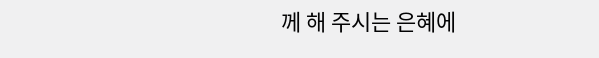께 해 주시는 은혜에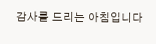감사를 드리는 아침입니다